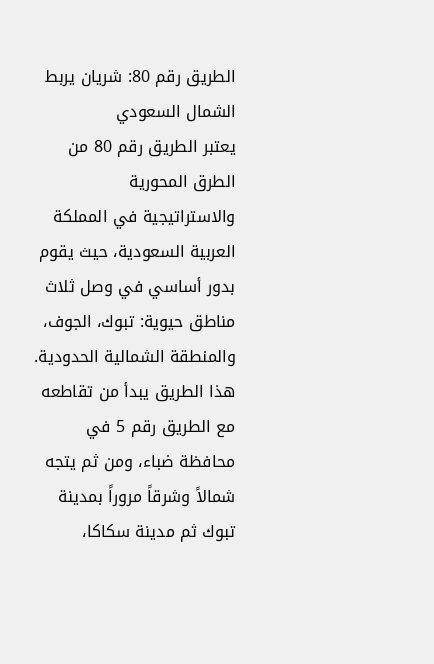الطريق رقم 80: شريان يربط الشمال السعودي
يعتبر الطريق رقم 80 من الطرق المحورية والاستراتيجية في المملكة العربية السعودية، حيث يقوم بدور أساسي في وصل ثلاث مناطق حيوية: تبوك، الجوف، والمنطقة الشمالية الحدودية. هذا الطريق يبدأ من تقاطعه مع الطريق رقم 5 في محافظة ضباء، ومن ثم يتجه شمالاً وشرقاً مروراً بمدينة تبوك ثم مدينة سكاكا،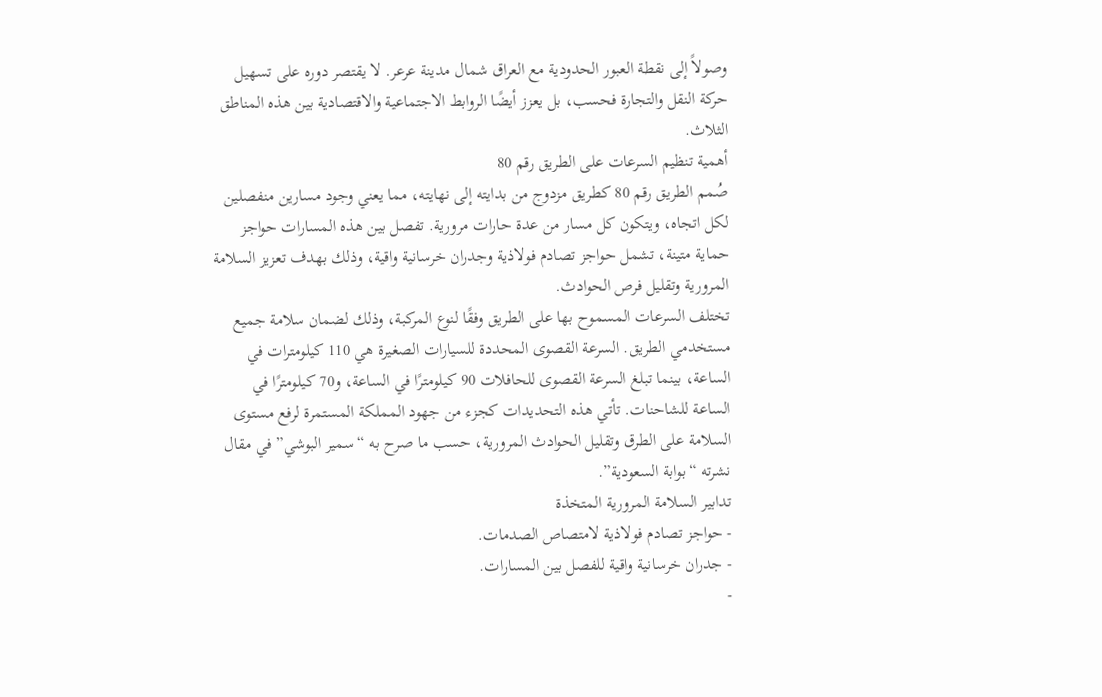وصولاً إلى نقطة العبور الحدودية مع العراق شمال مدينة عرعر. لا يقتصر دوره على تسهيل حركة النقل والتجارة فحسب، بل يعزز أيضًا الروابط الاجتماعية والاقتصادية بين هذه المناطق الثلاث.
أهمية تنظيم السرعات على الطريق رقم 80
صُمم الطريق رقم 80 كطريق مزدوج من بدايته إلى نهايته، مما يعني وجود مسارين منفصلين لكل اتجاه، ويتكون كل مسار من عدة حارات مرورية. تفصل بين هذه المسارات حواجز حماية متينة، تشمل حواجز تصادم فولاذية وجدران خرسانية واقية، وذلك بهدف تعزيز السلامة المرورية وتقليل فرص الحوادث.
تختلف السرعات المسموح بها على الطريق وفقًا لنوع المركبة، وذلك لضمان سلامة جميع مستخدمي الطريق. السرعة القصوى المحددة للسيارات الصغيرة هي 110 كيلومترات في الساعة، بينما تبلغ السرعة القصوى للحافلات 90 كيلومترًا في الساعة، و70 كيلومترًا في الساعة للشاحنات. تأتي هذه التحديدات كجزء من جهود المملكة المستمرة لرفع مستوى السلامة على الطرق وتقليل الحوادث المرورية، حسب ما صرح به “سمير البوشي” في مقال نشرته “بوابة السعودية”.
تدابير السلامة المرورية المتخذة
- حواجز تصادم فولاذية لامتصاص الصدمات.
- جدران خرسانية واقية للفصل بين المسارات.
-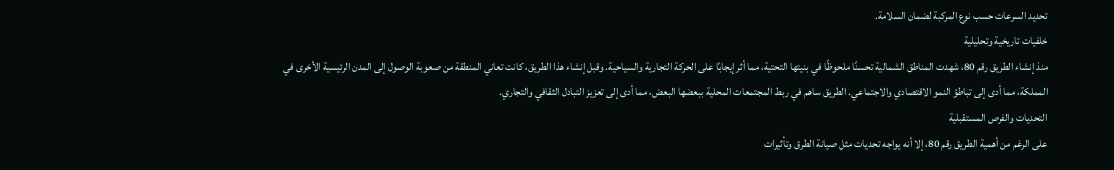تحديد السرعات حسب نوع المركبة لضمان السلامة.
خلفيات تاريخية وتحليلية
منذ إنشاء الطريق رقم 80، شهدت المناطق الشمالية تحسنًا ملحوظًا في بنيتها التحتية، مما أثر إيجابًا على الحركة التجارية والسياحية. وقبل إنشاء هذا الطريق، كانت تعاني المنطقة من صعوبة الوصول إلى المدن الرئيسية الأخرى في المملكة، مما أدى إلى تباطؤ النمو الاقتصادي والاجتماعي. الطريق ساهم في ربط المجتمعات المحلية ببعضها البعض، مما أدى إلى تعزيز التبادل الثقافي والتجاري.
التحديات والفرص المستقبلية
على الرغم من أهمية الطريق رقم 80، إلا أنه يواجه تحديات مثل صيانة الطرق وتأثيرات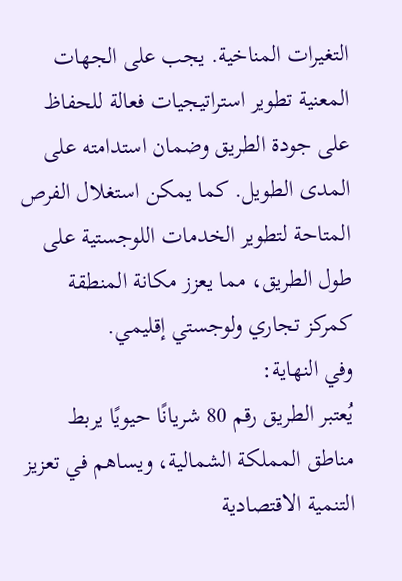التغيرات المناخية. يجب على الجهات المعنية تطوير استراتيجيات فعالة للحفاظ على جودة الطريق وضمان استدامته على المدى الطويل. كما يمكن استغلال الفرص المتاحة لتطوير الخدمات اللوجستية على طول الطريق، مما يعزز مكانة المنطقة كمركز تجاري ولوجستي إقليمي.
وفي النهاية:
يُعتبر الطريق رقم 80 شريانًا حيويًا يربط مناطق المملكة الشمالية، ويساهم في تعزيز التنمية الاقتصادية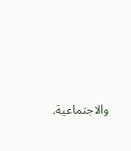والاجتماعية.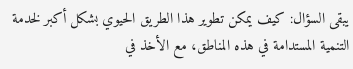يبقى السؤال: كيف يمكن تطوير هذا الطريق الحيوي بشكل أكبر لخدمة التنمية المستدامة في هذه المناطق، مع الأخذ في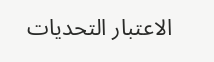الاعتبار التحديات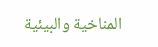المناخية والبيئية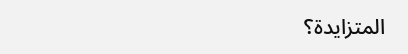المتزايدة؟